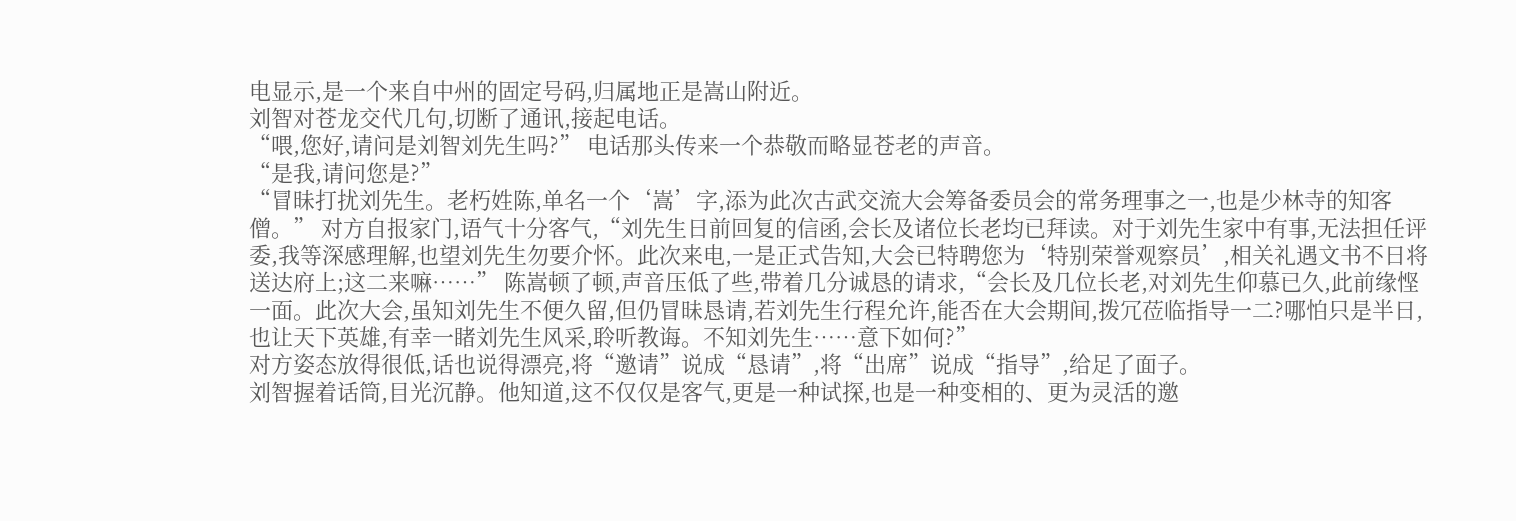电显示,是一个来自中州的固定号码,归属地正是嵩山附近。
刘智对苍龙交代几句,切断了通讯,接起电话。
“喂,您好,请问是刘智刘先生吗?” 电话那头传来一个恭敬而略显苍老的声音。
“是我,请问您是?”
“冒昧打扰刘先生。老朽姓陈,单名一个‘嵩’字,添为此次古武交流大会筹备委员会的常务理事之一,也是少林寺的知客僧。” 对方自报家门,语气十分客气,“刘先生日前回复的信函,会长及诸位长老均已拜读。对于刘先生家中有事,无法担任评委,我等深感理解,也望刘先生勿要介怀。此次来电,一是正式告知,大会已特聘您为‘特别荣誉观察员’,相关礼遇文书不日将送达府上;这二来嘛……” 陈嵩顿了顿,声音压低了些,带着几分诚恳的请求,“会长及几位长老,对刘先生仰慕已久,此前缘悭一面。此次大会,虽知刘先生不便久留,但仍冒昧恳请,若刘先生行程允许,能否在大会期间,拨冗莅临指导一二?哪怕只是半日,也让天下英雄,有幸一睹刘先生风采,聆听教诲。不知刘先生……意下如何?”
对方姿态放得很低,话也说得漂亮,将“邀请”说成“恳请”,将“出席”说成“指导”,给足了面子。
刘智握着话筒,目光沉静。他知道,这不仅仅是客气,更是一种试探,也是一种变相的、更为灵活的邀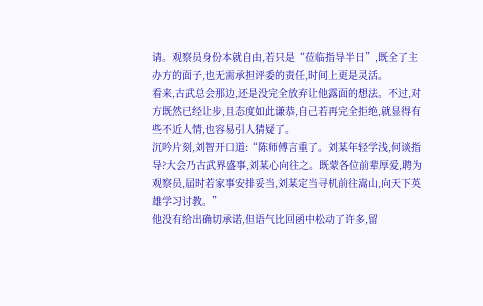请。观察员身份本就自由,若只是“莅临指导半日”,既全了主办方的面子,也无需承担评委的责任,时间上更是灵活。
看来,古武总会那边,还是没完全放弃让他露面的想法。不过,对方既然已经让步,且态度如此谦恭,自己若再完全拒绝,就显得有些不近人情,也容易引人猜疑了。
沉吟片刻,刘智开口道:“陈师傅言重了。刘某年轻学浅,何谈指导?大会乃古武界盛事,刘某心向往之。既蒙各位前辈厚爱,聘为观察员,届时若家事安排妥当,刘某定当寻机前往嵩山,向天下英雄学习讨教。”
他没有给出确切承诺,但语气比回函中松动了许多,留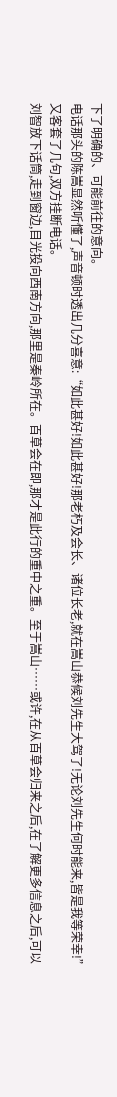下了明确的、可能前往的意向。
电话那头的陈嵩显然听懂了,声音顿时透出几分喜意:“如此甚好!如此甚好!那老朽及会长、诸位长老,就在嵩山恭候刘先生大驾了!无论刘先生何时能来,皆是我等荣幸!”
又客套了几句,双方挂断电话。
刘智放下话筒,走到窗边,目光投向西南方向,那里是秦岭所在。百草会在即,那才是此行的重中之重。至于嵩山……或许,在从百草会归来之后,在了解更多信息之后,可以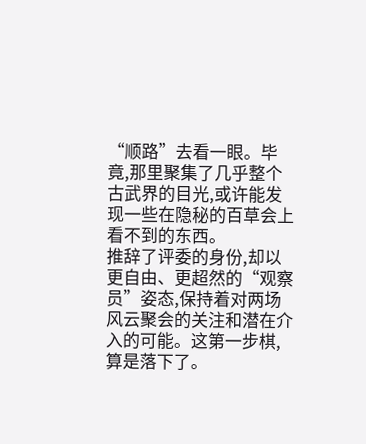“顺路”去看一眼。毕竟,那里聚集了几乎整个古武界的目光,或许能发现一些在隐秘的百草会上看不到的东西。
推辞了评委的身份,却以更自由、更超然的“观察员”姿态,保持着对两场风云聚会的关注和潜在介入的可能。这第一步棋,算是落下了。